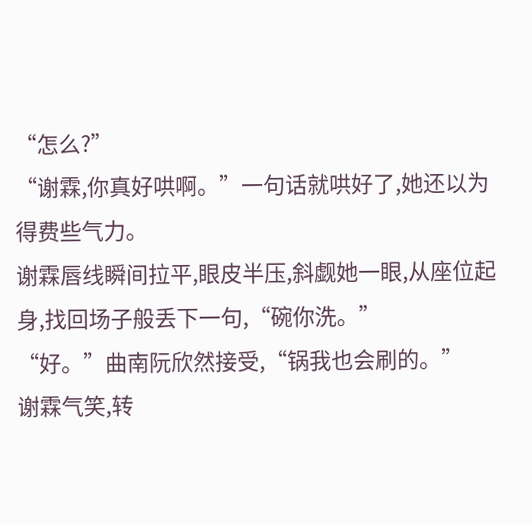“怎么?”
“谢霖,你真好哄啊。”一句话就哄好了,她还以为得费些气力。
谢霖唇线瞬间拉平,眼皮半压,斜觑她一眼,从座位起身,找回场子般丢下一句,“碗你洗。”
“好。”曲南阮欣然接受,“锅我也会刷的。”
谢霖气笑,转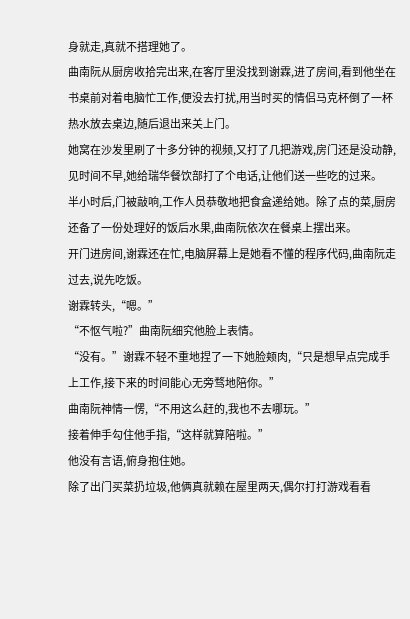身就走,真就不搭理她了。
曲南阮从厨房收拾完出来,在客厅里没找到谢霖,进了房间,看到他坐在书桌前对着电脑忙工作,便没去打扰,用当时买的情侣马克杯倒了一杯热水放去桌边,随后退出来关上门。
她窝在沙发里刷了十多分钟的视频,又打了几把游戏,房门还是没动静,见时间不早,她给瑞华餐饮部打了个电话,让他们送一些吃的过来。
半小时后,门被敲响,工作人员恭敬地把食盒递给她。除了点的菜,厨房还备了一份处理好的饭后水果,曲南阮依次在餐桌上摆出来。
开门进房间,谢霖还在忙,电脑屏幕上是她看不懂的程序代码,曲南阮走过去,说先吃饭。
谢霖转头,“嗯。”
“不怄气啦?”曲南阮细究他脸上表情。
“没有。”谢霖不轻不重地捏了一下她脸颊肉,“只是想早点完成手上工作,接下来的时间能心无旁骛地陪你。”
曲南阮神情一愣,“不用这么赶的,我也不去哪玩。”
接着伸手勾住他手指,“这样就算陪啦。”
他没有言语,俯身抱住她。
除了出门买菜扔垃圾,他俩真就赖在屋里两天,偶尔打打游戏看看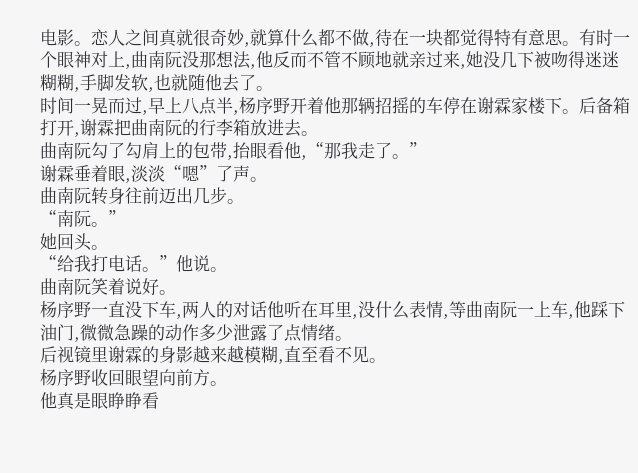电影。恋人之间真就很奇妙,就算什么都不做,待在一块都觉得特有意思。有时一个眼神对上,曲南阮没那想法,他反而不管不顾地就亲过来,她没几下被吻得迷迷糊糊,手脚发软,也就随他去了。
时间一晃而过,早上八点半,杨序野开着他那辆招摇的车停在谢霖家楼下。后备箱打开,谢霖把曲南阮的行李箱放进去。
曲南阮勾了勾肩上的包带,抬眼看他,“那我走了。”
谢霖垂着眼,淡淡“嗯”了声。
曲南阮转身往前迈出几步。
“南阮。”
她回头。
“给我打电话。”他说。
曲南阮笑着说好。
杨序野一直没下车,两人的对话他听在耳里,没什么表情,等曲南阮一上车,他踩下油门,微微急躁的动作多少泄露了点情绪。
后视镜里谢霖的身影越来越模糊,直至看不见。
杨序野收回眼望向前方。
他真是眼睁睁看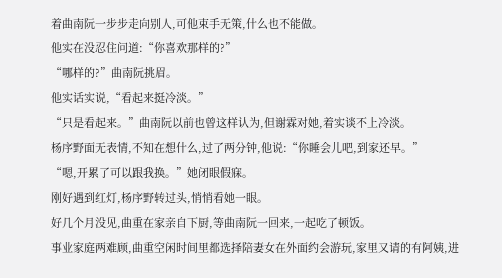着曲南阮一步步走向别人,可他束手无策,什么也不能做。
他实在没忍住问道:“你喜欢那样的?”
“哪样的?”曲南阮挑眉。
他实话实说,“看起来挺冷淡。”
“只是看起来。”曲南阮以前也曾这样认为,但谢霖对她,着实谈不上冷淡。
杨序野面无表情,不知在想什么,过了两分钟,他说:“你睡会儿吧,到家还早。”
“嗯,开累了可以跟我换。”她闭眼假寐。
刚好遇到红灯,杨序野转过头,悄悄看她一眼。
好几个月没见,曲重在家亲自下厨,等曲南阮一回来,一起吃了顿饭。
事业家庭两难顾,曲重空闲时间里都选择陪妻女在外面约会游玩,家里又请的有阿姨,进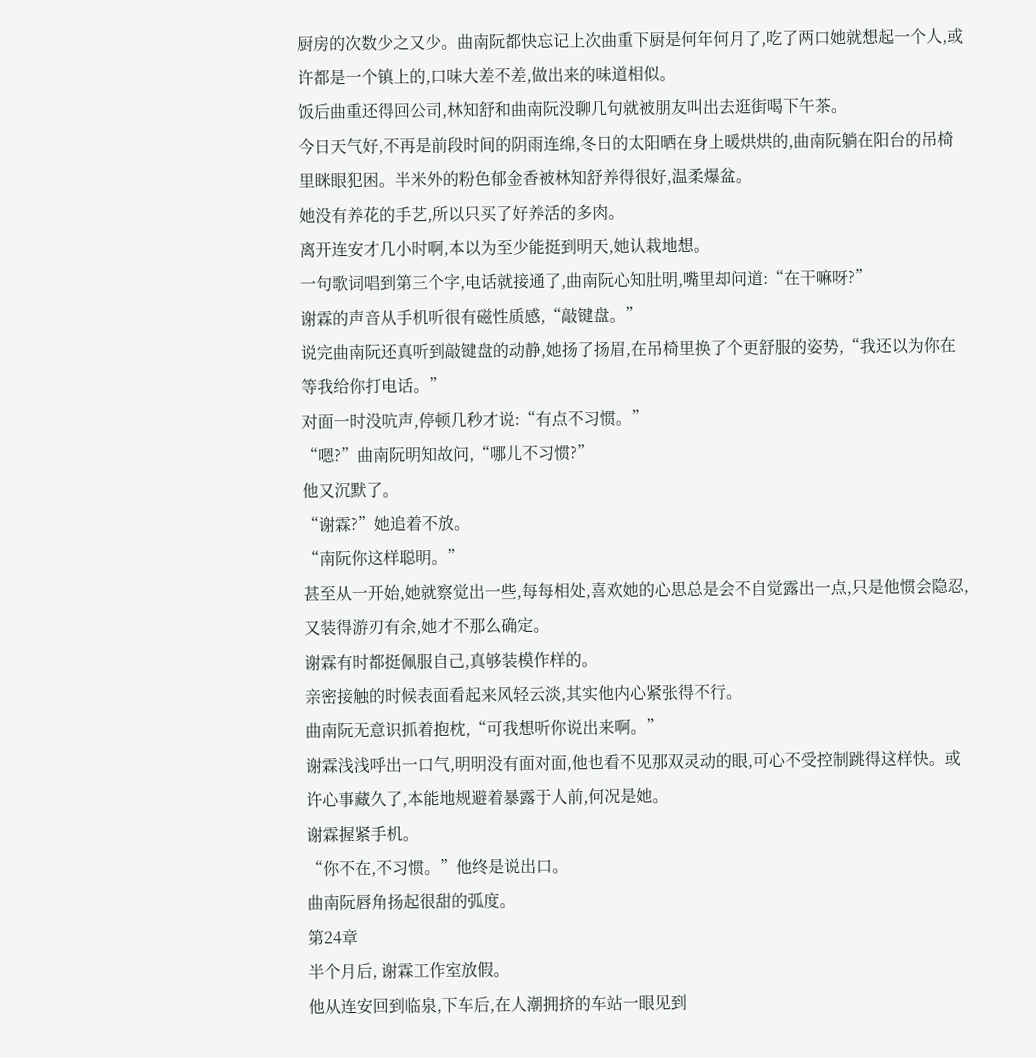厨房的次数少之又少。曲南阮都快忘记上次曲重下厨是何年何月了,吃了两口她就想起一个人,或许都是一个镇上的,口味大差不差,做出来的味道相似。
饭后曲重还得回公司,林知舒和曲南阮没聊几句就被朋友叫出去逛街喝下午茶。
今日天气好,不再是前段时间的阴雨连绵,冬日的太阳晒在身上暖烘烘的,曲南阮躺在阳台的吊椅里眯眼犯困。半米外的粉色郁金香被林知舒养得很好,温柔爆盆。
她没有养花的手艺,所以只买了好养活的多肉。
离开连安才几小时啊,本以为至少能挺到明天,她认栽地想。
一句歌词唱到第三个字,电话就接通了,曲南阮心知肚明,嘴里却问道:“在干嘛呀?”
谢霖的声音从手机听很有磁性质感,“敲键盘。”
说完曲南阮还真听到敲键盘的动静,她扬了扬眉,在吊椅里换了个更舒服的姿势,“我还以为你在等我给你打电话。”
对面一时没吭声,停顿几秒才说:“有点不习惯。”
“嗯?”曲南阮明知故问,“哪儿不习惯?”
他又沉默了。
“谢霖?”她追着不放。
“南阮你这样聪明。”
甚至从一开始,她就察觉出一些,每每相处,喜欢她的心思总是会不自觉露出一点,只是他惯会隐忍,又装得游刃有余,她才不那么确定。
谢霖有时都挺佩服自己,真够装模作样的。
亲密接触的时候表面看起来风轻云淡,其实他内心紧张得不行。
曲南阮无意识抓着抱枕,“可我想听你说出来啊。”
谢霖浅浅呼出一口气,明明没有面对面,他也看不见那双灵动的眼,可心不受控制跳得这样快。或许心事藏久了,本能地规避着暴露于人前,何况是她。
谢霖握紧手机。
“你不在,不习惯。”他终是说出口。
曲南阮唇角扬起很甜的弧度。
第24章
半个月后, 谢霖工作室放假。
他从连安回到临泉,下车后,在人潮拥挤的车站一眼见到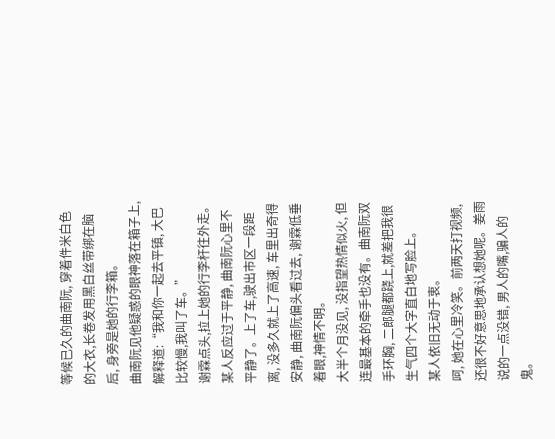等候已久的曲南阮, 穿着件米白色的大衣,长卷发用黑白丝带绑在脑后, 身旁是她的行李箱。
曲南阮见他疑惑的眼神落在箱子上, 解释道:“我和你一起去平镇, 大巴比较慢,我叫了车。”
谢霖点头,拉上她的行李杆往外走。
某人反应过于平静, 曲南阮心里不平静了。上了车,驶出市区一段距离, 没多久就上了高速, 车里出奇得安静, 曲南阮偏头看过去, 谢霖低垂着眼,神情不明。
大半个月没见, 没指望热情似火, 但连最基本的牵手也没有。曲南阮双手环胸, 二郎腿都跷上,就差把我很生气四个大字直白地写脸上。
某人依旧无动于衷。
呵, 她在心里冷笑。前两天打视频, 还很不好意思地承认想她呢。姜雨说的一点没错, 男人的嘴,骗人的鬼。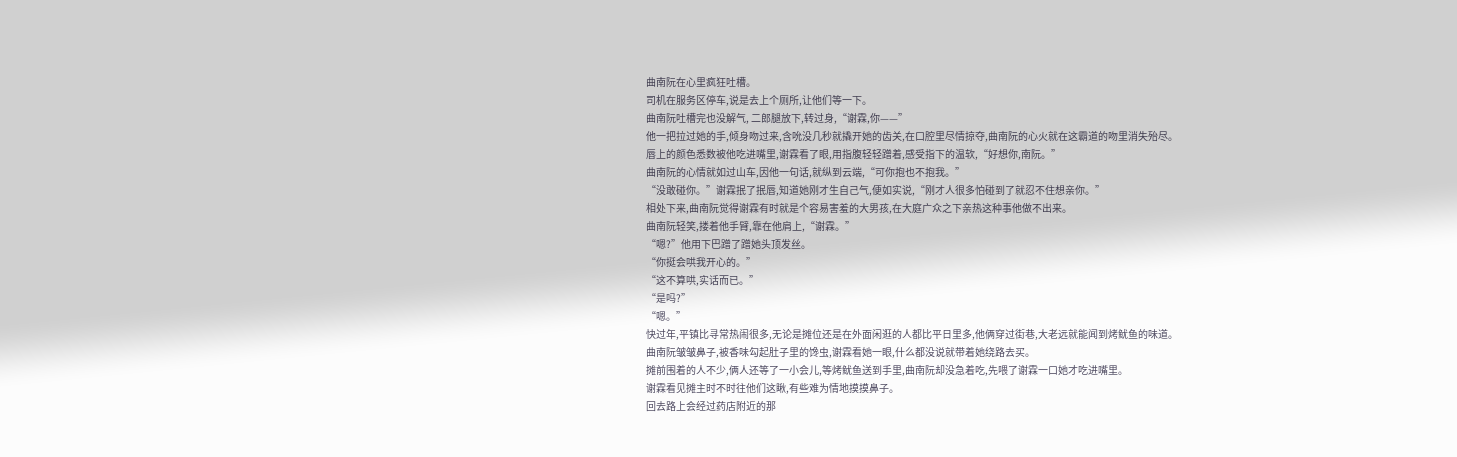曲南阮在心里疯狂吐槽。
司机在服务区停车,说是去上个厕所,让他们等一下。
曲南阮吐槽完也没解气, 二郎腿放下,转过身,“谢霖,你——”
他一把拉过她的手,倾身吻过来,含吮没几秒就撬开她的齿关,在口腔里尽情掠夺,曲南阮的心火就在这霸道的吻里消失殆尽。
唇上的颜色悉数被他吃进嘴里,谢霖看了眼,用指腹轻轻蹭着,感受指下的温软,“好想你,南阮。”
曲南阮的心情就如过山车,因他一句话,就纵到云端,“可你抱也不抱我。”
“没敢碰你。”谢霖抿了抿唇,知道她刚才生自己气,便如实说,“刚才人很多怕碰到了就忍不住想亲你。”
相处下来,曲南阮觉得谢霖有时就是个容易害羞的大男孩,在大庭广众之下亲热这种事他做不出来。
曲南阮轻笑,搂着他手臂,靠在他肩上,“谢霖。”
“嗯?”他用下巴蹭了蹭她头顶发丝。
“你挺会哄我开心的。”
“这不算哄,实话而已。”
“是吗?”
“嗯。”
快过年,平镇比寻常热闹很多,无论是摊位还是在外面闲逛的人都比平日里多,他俩穿过街巷,大老远就能闻到烤鱿鱼的味道。
曲南阮皱皱鼻子,被香味勾起肚子里的馋虫,谢霖看她一眼,什么都没说就带着她绕路去买。
摊前围着的人不少,俩人还等了一小会儿,等烤鱿鱼送到手里,曲南阮却没急着吃,先喂了谢霖一口她才吃进嘴里。
谢霖看见摊主时不时往他们这瞅,有些难为情地摸摸鼻子。
回去路上会经过药店附近的那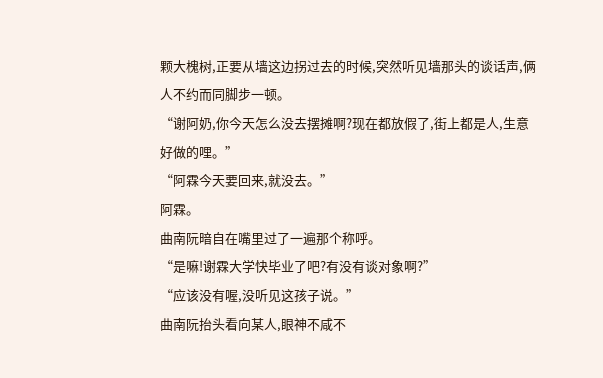颗大槐树,正要从墙这边拐过去的时候,突然听见墙那头的谈话声,俩人不约而同脚步一顿。
“谢阿奶,你今天怎么没去摆摊啊?现在都放假了,街上都是人,生意好做的哩。”
“阿霖今天要回来,就没去。”
阿霖。
曲南阮暗自在嘴里过了一遍那个称呼。
“是嘛!谢霖大学快毕业了吧?有没有谈对象啊?”
“应该没有喔,没听见这孩子说。”
曲南阮抬头看向某人,眼神不咸不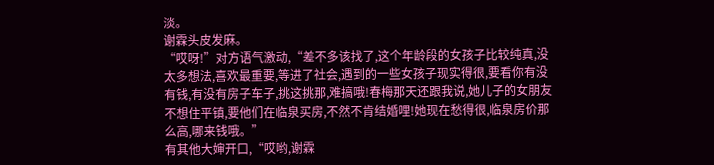淡。
谢霖头皮发麻。
“哎呀!”对方语气激动,“差不多该找了,这个年龄段的女孩子比较纯真,没太多想法,喜欢最重要,等进了社会,遇到的一些女孩子现实得很,要看你有没有钱,有没有房子车子,挑这挑那,难搞哦!春梅那天还跟我说,她儿子的女朋友不想住平镇,要他们在临泉买房,不然不肯结婚哩!她现在愁得很,临泉房价那么高,哪来钱哦。”
有其他大婶开口,“哎哟,谢霖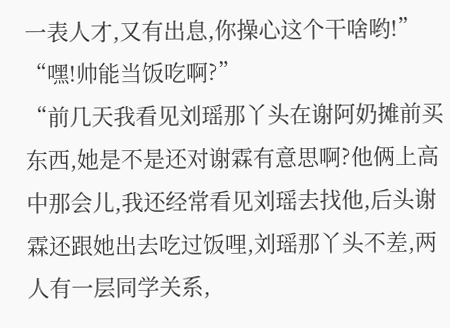一表人才,又有出息,你操心这个干啥哟!”
“嘿!帅能当饭吃啊?”
“前几天我看见刘瑶那丫头在谢阿奶摊前买东西,她是不是还对谢霖有意思啊?他俩上高中那会儿,我还经常看见刘瑶去找他,后头谢霖还跟她出去吃过饭哩,刘瑶那丫头不差,两人有一层同学关系,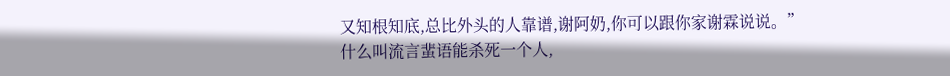又知根知底,总比外头的人靠谱,谢阿奶,你可以跟你家谢霖说说。”
什么叫流言蜚语能杀死一个人,